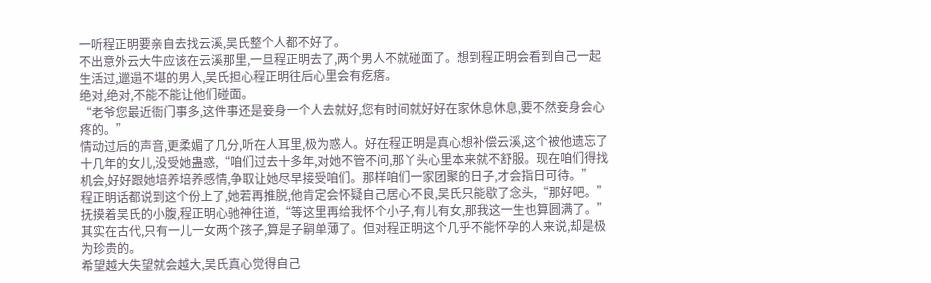一听程正明要亲自去找云溪,吴氏整个人都不好了。
不出意外云大牛应该在云溪那里,一旦程正明去了,两个男人不就碰面了。想到程正明会看到自己一起生活过,邋遢不堪的男人,吴氏担心程正明往后心里会有疙瘩。
绝对,绝对,不能不能让他们碰面。
“老爷您最近衙门事多,这件事还是妾身一个人去就好,您有时间就好好在家休息休息,要不然妾身会心疼的。”
情动过后的声音,更柔媚了几分,听在人耳里,极为惑人。好在程正明是真心想补偿云溪,这个被他遗忘了十几年的女儿,没受她蛊惑,“咱们过去十多年,对她不管不问,那丫头心里本来就不舒服。现在咱们得找机会,好好跟她培养培养感情,争取让她尽早接受咱们。那样咱们一家团聚的日子,才会指日可待。”
程正明话都说到这个份上了,她若再推脱,他肯定会怀疑自己居心不良,吴氏只能歇了念头,“那好吧。”
抚摸着吴氏的小腹,程正明心驰神往道,“等这里再给我怀个小子,有儿有女,那我这一生也算圆满了。”
其实在古代,只有一儿一女两个孩子,算是子嗣单薄了。但对程正明这个几乎不能怀孕的人来说,却是极为珍贵的。
希望越大失望就会越大,吴氏真心觉得自己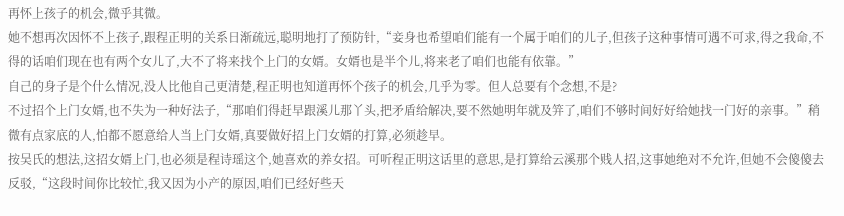再怀上孩子的机会,微乎其微。
她不想再次因怀不上孩子,跟程正明的关系日渐疏远,聪明地打了预防针,“妾身也希望咱们能有一个属于咱们的儿子,但孩子这种事情可遇不可求,得之我命,不得的话咱们现在也有两个女儿了,大不了将来找个上门的女婿。女婿也是半个儿,将来老了咱们也能有依靠。”
自己的身子是个什么情况,没人比他自己更清楚,程正明也知道再怀个孩子的机会,几乎为零。但人总要有个念想,不是?
不过招个上门女婿,也不失为一种好法子,“那咱们得赶早跟溪儿那丫头,把矛盾给解决,要不然她明年就及笄了,咱们不够时间好好给她找一门好的亲事。”稍微有点家底的人,怕都不愿意给人当上门女婿,真要做好招上门女婿的打算,必须趁早。
按吴氏的想法,这招女婿上门,也必须是程诗瑶这个,她喜欢的养女招。可听程正明这话里的意思,是打算给云溪那个贱人招,这事她绝对不允许,但她不会傻傻去反驳,“这段时间你比较忙,我又因为小产的原因,咱们已经好些天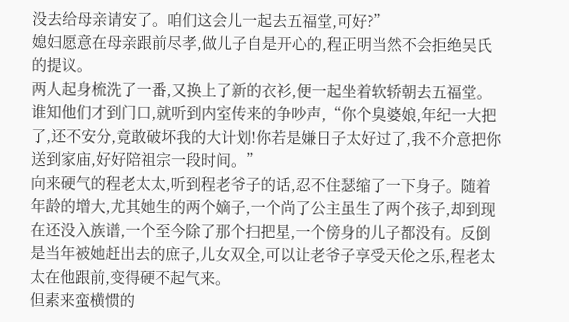没去给母亲请安了。咱们这会儿一起去五福堂,可好?”
媳妇愿意在母亲跟前尽孝,做儿子自是开心的,程正明当然不会拒绝吴氏的提议。
两人起身梳洗了一番,又换上了新的衣衫,便一起坐着软轿朝去五福堂。
谁知他们才到门口,就听到内室传来的争吵声,“你个臭婆娘,年纪一大把了,还不安分,竟敢破坏我的大计划!你若是嫌日子太好过了,我不介意把你送到家庙,好好陪祖宗一段时间。”
向来硬气的程老太太,听到程老爷子的话,忍不住瑟缩了一下身子。随着年龄的增大,尤其她生的两个嫡子,一个尚了公主虽生了两个孩子,却到现在还没入族谱,一个至今除了那个扫把星,一个傍身的儿子都没有。反倒是当年被她赶出去的庶子,儿女双全,可以让老爷子享受天伦之乐,程老太太在他跟前,变得硬不起气来。
但素来蛮横惯的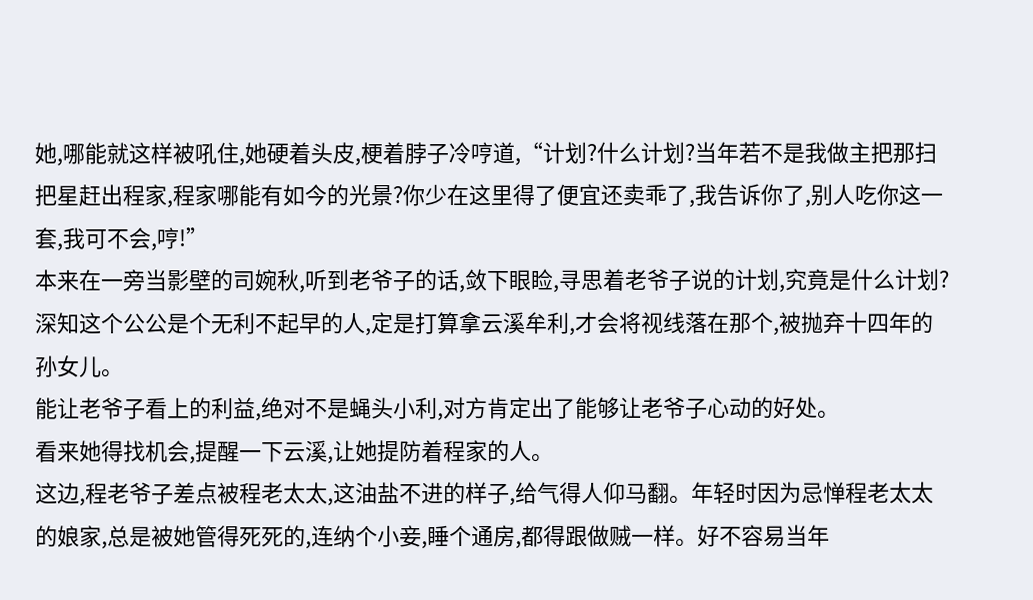她,哪能就这样被吼住,她硬着头皮,梗着脖子冷哼道,“计划?什么计划?当年若不是我做主把那扫把星赶出程家,程家哪能有如今的光景?你少在这里得了便宜还卖乖了,我告诉你了,别人吃你这一套,我可不会,哼!”
本来在一旁当影壁的司婉秋,听到老爷子的话,敛下眼睑,寻思着老爷子说的计划,究竟是什么计划?
深知这个公公是个无利不起早的人,定是打算拿云溪牟利,才会将视线落在那个,被抛弃十四年的孙女儿。
能让老爷子看上的利益,绝对不是蝇头小利,对方肯定出了能够让老爷子心动的好处。
看来她得找机会,提醒一下云溪,让她提防着程家的人。
这边,程老爷子差点被程老太太,这油盐不进的样子,给气得人仰马翻。年轻时因为忌惮程老太太的娘家,总是被她管得死死的,连纳个小妾,睡个通房,都得跟做贼一样。好不容易当年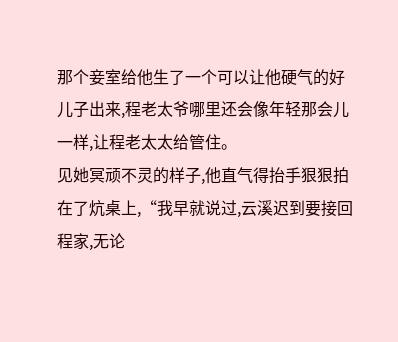那个妾室给他生了一个可以让他硬气的好儿子出来,程老太爷哪里还会像年轻那会儿一样,让程老太太给管住。
见她冥顽不灵的样子,他直气得抬手狠狠拍在了炕桌上,“我早就说过,云溪迟到要接回程家,无论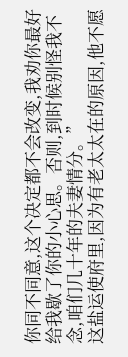你同不同意,这个决定都不会改变,我劝你最好给我歇了你的小心思。否则,到时候别怪我不念,咱们几十年的夫妻情分。”
这盐运使府里,因为有老太太在的原因,他不愿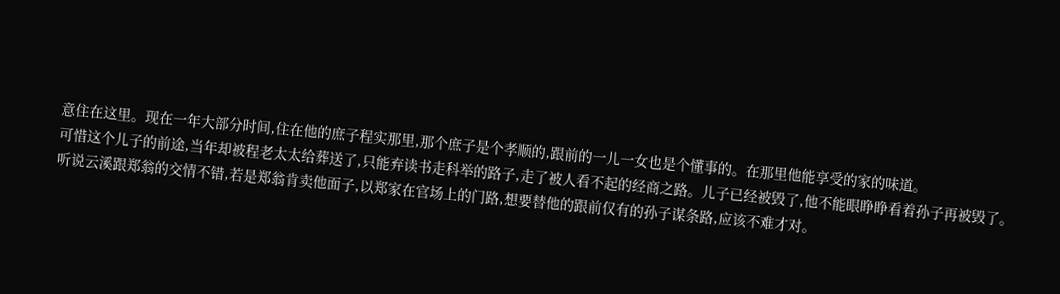意住在这里。现在一年大部分时间,住在他的庶子程实那里,那个庶子是个孝顺的,跟前的一儿一女也是个懂事的。在那里他能享受的家的味道。
可惜这个儿子的前途,当年却被程老太太给葬送了,只能弃读书走科举的路子,走了被人看不起的经商之路。儿子已经被毁了,他不能眼睁睁看着孙子再被毁了。
听说云溪跟郑翁的交情不错,若是郑翁肯卖他面子,以郑家在官场上的门路,想要替他的跟前仅有的孙子谋条路,应该不难才对。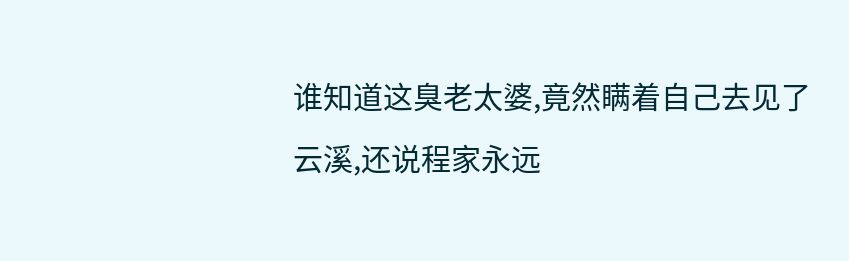谁知道这臭老太婆,竟然瞒着自己去见了云溪,还说程家永远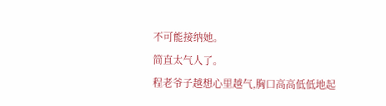不可能接纳她。
简直太气人了。
程老爷子越想心里越气,胸口高高低低地起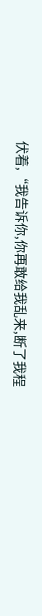伏着,“我告诉你,你再敢给我乱来,断了我程